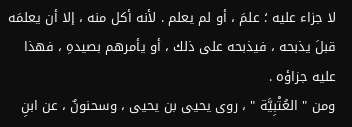لا جزاء عليه ؛ علمَ ، أو لم يعلم . لأنه أكل منه ، إلا أن يعلمَه قبلَ يذبحه ، فيذبحه على ذلك ، أو يأمرهم بصيدهِ ، فهذا عليه جزاؤه .
ومن " العُتْبِيَّة " ، روى يحيى بن يحيى ، وسحنونٌ ، عن ابنِ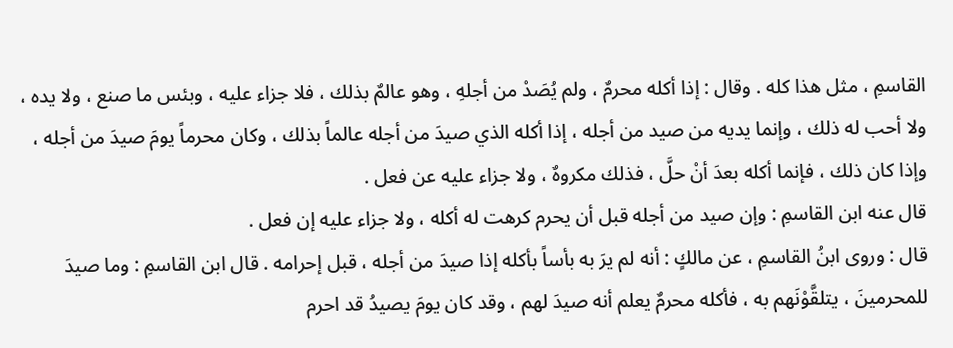القاسمِ ، مثل هذا كله . وقال : إذا أكله محرمٌ ، ولم يُصَدْ من أجلهِ ، وهو عالمٌ بذلك ، فلا جزاء عليه ، وبئس ما صنع ، ولا يده ، ولا أحب له ذلك ، وإنما يديه من صيد من أجله ، إذا أكله الذي صيدَ من أجله عالماً بذلك ، وكان محرماً يومَ صيدَ من أجله ، وإذا كان ذلك ، فإنما أكله بعدَ أنْ حلَّ ، فذلك مكروهٌ ، ولا جزاء عليه عن فعل .
قال عنه ابن القاسمِ : وإن صيد من أجله قبل أن يحرم كرهت له أكله ، ولا جزاء عليه إن فعل .
قال : وروى ابنُ القاسمِ ، عن مالكٍ : أنه لم يرَ به بأساً بأكله إذا صيدَ من أجله ، قبل إحرامه . قال ابن القاسمِ : وما صيدَ للمحرمينَ ، يتلقَّوْنَهم به ، فأكله محرمٌ يعلم أنه صيدَ لهم ، وقد كان يومَ يصيدُ قد احرم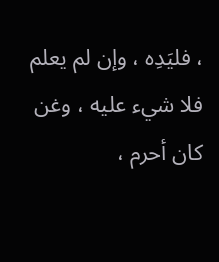، فليَدِه ، وإن لم يعلم فلا شيء عليه ، وغن كان أحرم ،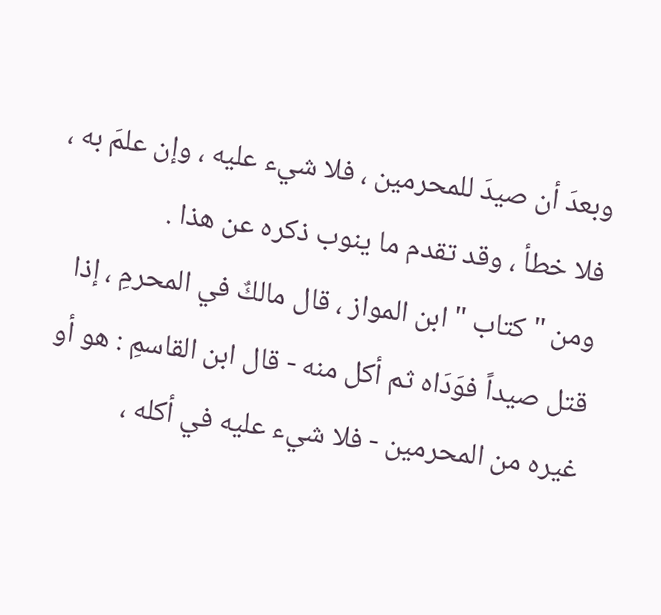وبعدَ أن صيدَ للمحرمين ، فلا شيء عليه ، وإن علمَ به ، فلا خطأ ، وقد تقدم ما ينوب ذكره عن هذا .
ومن " كتاب " ابن المواز ، قال مالكٌ في المحرمِ ، إذا قتل صيداً فوَدَاه ثم أكل منه - قال ابن القاسمِ : هو أو غيره من المحرمين - فلا شيء عليه في أكله ،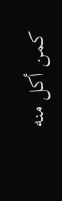كمن أكل منه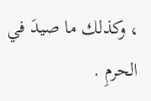، وكذلك ما صيدَ في الحرمِ .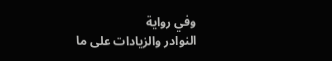وفي رواية
النوادر والزيادات على ما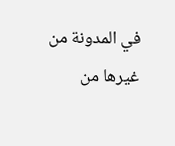في المدونة من غيرها من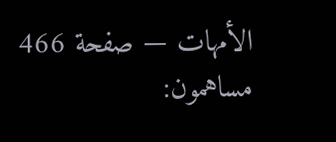الأمهات — صفحة 466
مساهمون: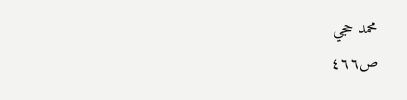محمد حجي
ص٤٦٦